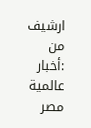ارشيف من :أخبار عالمية
مصر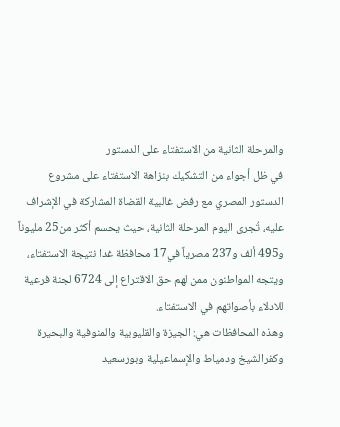والمرحلة الثانية من الاستفتاء على الدستور
في ظل أجواء من التشكيك بنزاهة الاستفتاء على مشروع الدستور المصري مع رفض غالبية القضاة المشاركة في الإشراف عليه، تُجرى اليوم المرحلة الثانية، حيث يحسم أكثر من25 مليوناً و495 ألف و237 مصرياً في17 محافظة غدا نتيجة الاستفتاء، ويتجه المواطنون ممن لهم حق الاقتراع إلى 6724 لجنة فرعية للادلاء بأصواتهم في الاستفتاء.
وهذه المحافظات هي: الجيزة والقليوبية والمنوفية والبحيرة وكفرالشيخ ودمياط والإسماعيلية وبورسعيد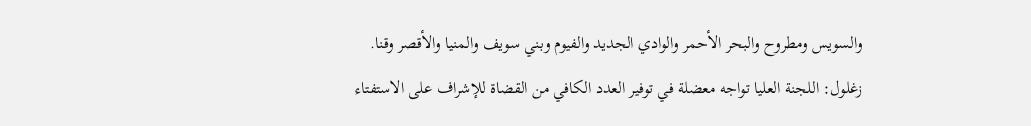والسويس ومطروح والبحر الأحمر والوادي الجديد والفيوم وبني سويف والمنيا والأقصر وقنا.
زغلول: اللجنة العليا تواجه معضلة في توفير العدد الكافي من القضاة للإشراف على الاستفتاء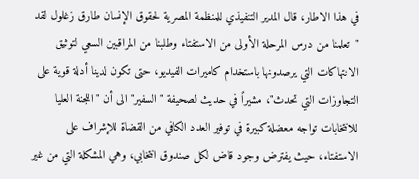في هذا الاطار، قال المدير التنفيذي للمنظمة المصرية لحقوق الإنسان طارق زغلول لقد "تعلمنا من درس المرحلة الأولى من الاستفتاء وطلبنا من المراقبين السعي لتوثيق الانتهاكات التي يرصدونها باستخدام كاميرات الفيديو، حتى تكون لدينا أدلة قوية على التجاوزات التي تحدث"، مشيراً في حديث لصحيفة "السفير" الى أن "اللجنة العليا للانتخابات تواجه معضلة كبيرة في توفير العدد الكافي من القضاة للإشراف على الاستفتاء، حيث يفترض وجود قاض لكل صندوق انتخابي، وهي المشكلة التي من غير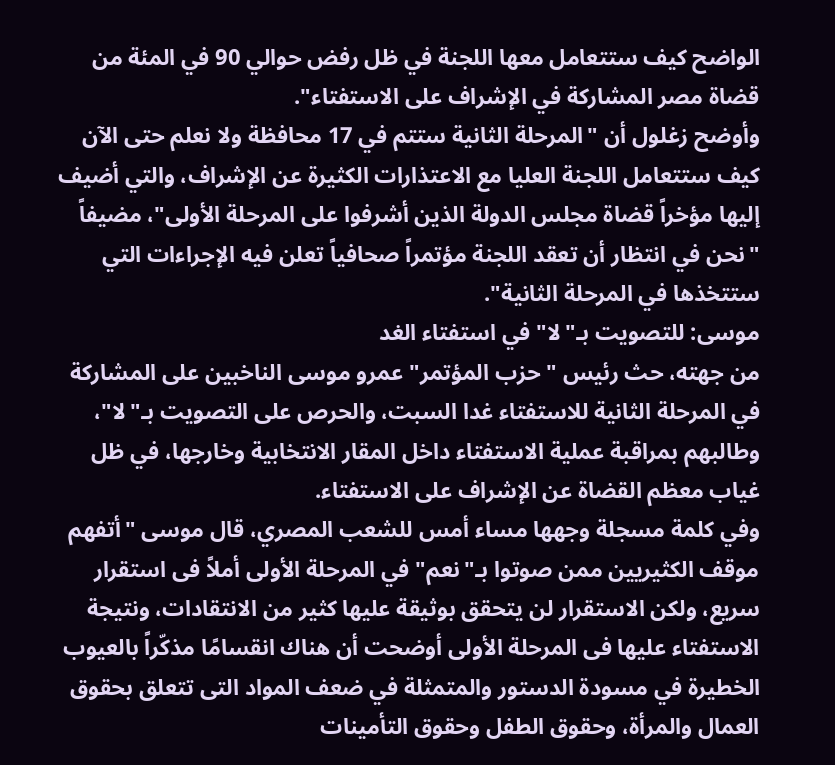الواضح كيف ستتعامل معها اللجنة في ظل رفض حوالي 90 في المئة من قضاة مصر المشاركة في الإشراف على الاستفتاء".
وأوضح زغلول أن "المرحلة الثانية ستتم في 17 محافظة ولا نعلم حتى الآن كيف ستتعامل اللجنة العليا مع الاعتذارات الكثيرة عن الإشراف، والتي أضيف إليها مؤخراً قضاة مجلس الدولة الذين أشرفوا على المرحلة الأولى"، مضيفاً "نحن في انتظار أن تعقد اللجنة مؤتمراً صحافياً تعلن فيه الإجراءات التي ستتخذها في المرحلة الثانية".
موسى: للتصويت بـ"لا" في استفتاء الغد
من جهته، حث رئيس "حزب المؤتمر" عمرو موسى الناخبين على المشاركة في المرحلة الثانية للاستفتاء غدا السبت، والحرص على التصويت بـ"لا"، وطالبهم بمراقبة عملية الاستفتاء داخل المقار الانتخابية وخارجها، في ظل غياب معظم القضاة عن الإشراف على الاستفتاء.
وفي كلمة مسجلة وجهها مساء أمس للشعب المصري، قال موسى "أتفهم موقف الكثيريين ممن صوتوا بـ"نعم" في المرحلة الأولى أملاً فى استقرار سريع، ولكن الاستقرار لن يتحقق بوثيقة عليها كثير من الانتقادات، ونتيجة الاستفتاء عليها فى المرحلة الأولى أوضحت أن هناك انقسامًا مذكّراً بالعيوب الخطيرة في مسودة الدستور والمتمثلة في ضعف المواد التى تتعلق بحقوق العمال والمرأة، وحقوق الطفل وحقوق التأمينات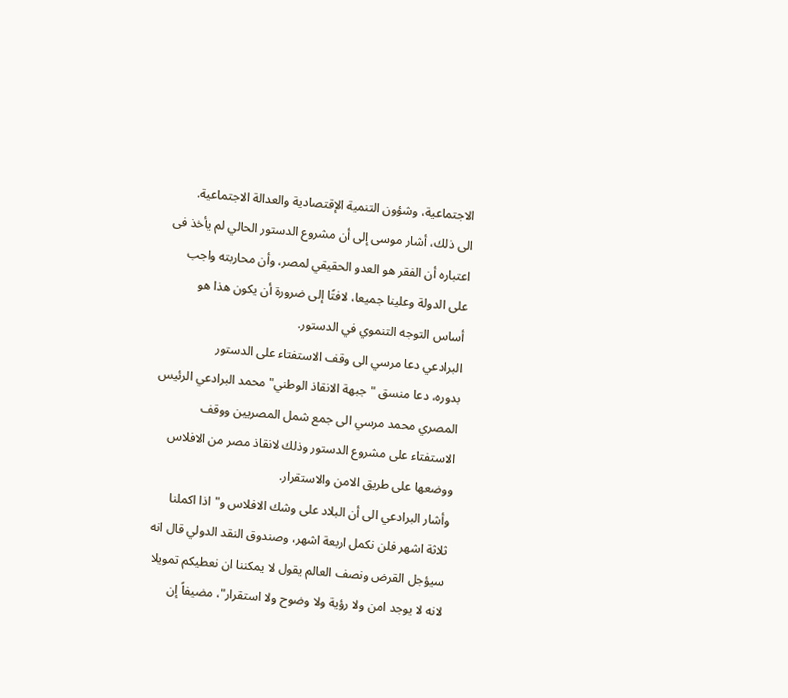الاجتماعية، وشؤون التنمية الإقتصادية والعدالة الاجتماعية.
الى ذلك، أشار موسى إلى أن مشروع الدستور الحالي لم يأخذ فى اعتباره أن الفقر هو العدو الحقيقي لمصر، وأن محاربته واجب على الدولة وعلينا جميعا، لافتًا إلى ضرورة أن يكون هذا هو أساس التوجه التنموي في الدستور.
البرادعي دعا مرسي الى وقف الاستفتاء على الدستور
بدوره، دعا منسق "جبهة الانقاذ الوطني" محمد البرادعي الرئيس المصري محمد مرسي الى جمع شمل المصريين ووقف الاستفتاء على مشروع الدستور وذلك لانقاذ مصر من الافلاس ووضعها على طريق الامن والاستقرار.
وأشار البرادعي الى أن البلاد على وشك الافلاس و"اذا اكملنا ثلاثة اشهر فلن نكمل اربعة اشهر، وصندوق النقد الدولي قال انه سيؤجل القرض ونصف العالم يقول لا يمكننا ان نعطيكم تمويلا لانه لا يوجد امن ولا رؤية ولا وضوح ولا استقرار"، مضيفاً إن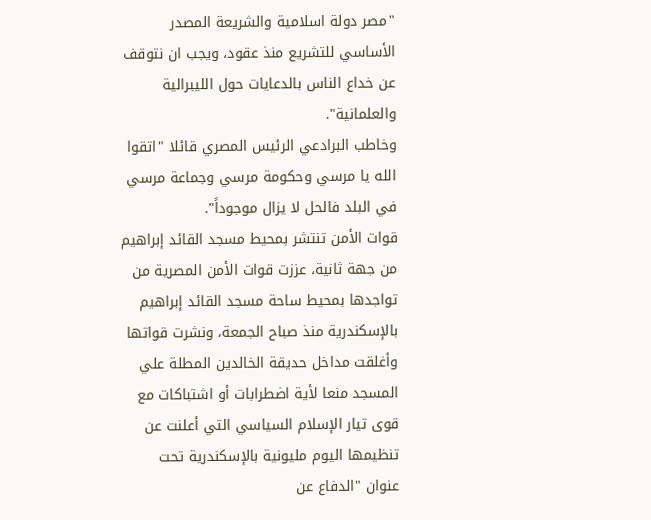"مصر دولة اسلامية والشريعة المصدر الأساسي للتشريع منذ عقود، ويجب ان نتوقف عن خداع الناس بالدعايات حول الليبرالية والعلمانية".
وخاطب البرادعي الرئيس المصري قائلا "اتقوا الله يا مرسي وحكومة مرسي وجماعة مرسي في البلد فالحل لا يزال موجوداً".
قوات الأمن تنتشر بمحيط مسجد القائد إبراهيم
من جهة ثانية، عززت قوات الأمن المصرية من تواجدها بمحيط ساحة مسجد القائد إبراهيم بالإسكندرية منذ صباح الجمعة، ونشرت قواتها وأغلقت مداخل حديقة الخالدين المطلة علي المسجد منعا لأية اضطرابات أو اشتباكات مع قوى تيار الإسلام السياسي التي أعلنت عن تنظيمها اليوم مليونية بالإسكندرية تحت عنوان "الدفاع عن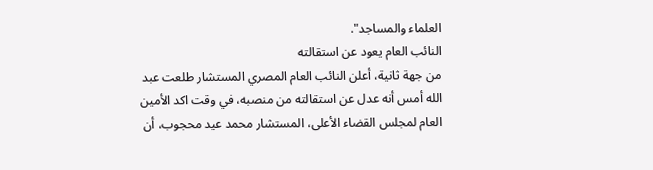العلماء والمساجد".
النائب العام يعود عن استقالته
من جهة ثانية، أعلن النائب العام المصري المستشار طلعت عبد الله أمس أنه عدل عن استقالته من منصبه، في وقت اكد الأمين العام لمجلس القضاء الأعلى، المستشار محمد عيد محجوب، أن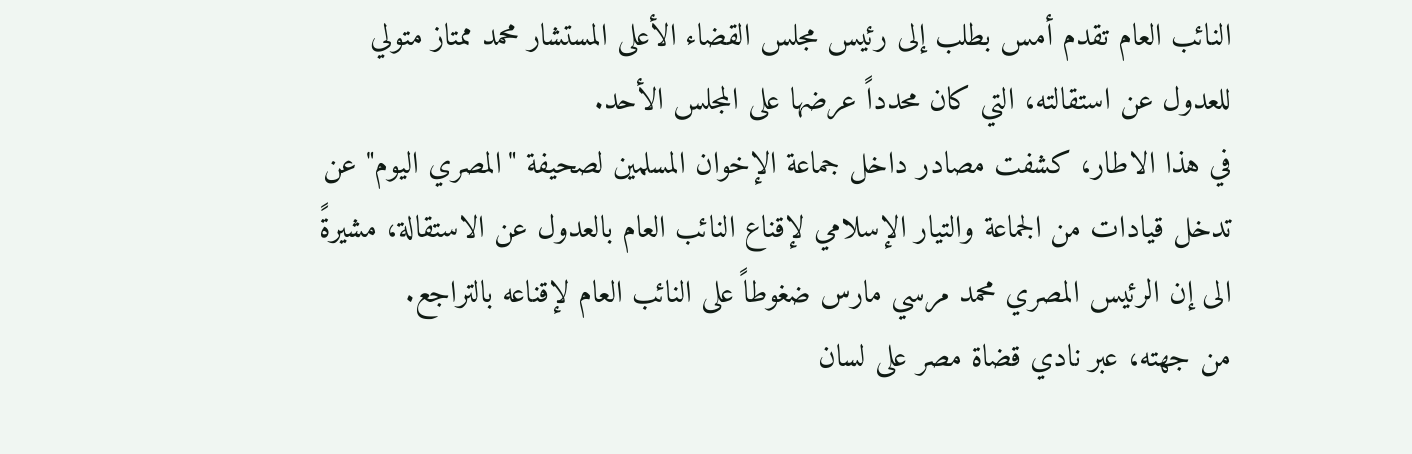النائب العام تقدم أمس بطلب إلى رئيس مجلس القضاء الأعلى المستشار محمد ممتاز متولي للعدول عن استقالته، التي كان محدداً عرضها على المجلس الأحد.
في هذا الاطار، كشفت مصادر داخل جماعة الإخوان المسلمين لصحيفة "المصري اليوم" عن تدخل قيادات من الجماعة والتيار الإسلامي لإقناع النائب العام بالعدول عن الاستقالة، مشيرةً الى إن الرئيس المصري محمد مرسي مارس ضغوطاً على النائب العام لإقناعه بالتراجع.
من جهته، عبر نادي قضاة مصر على لسان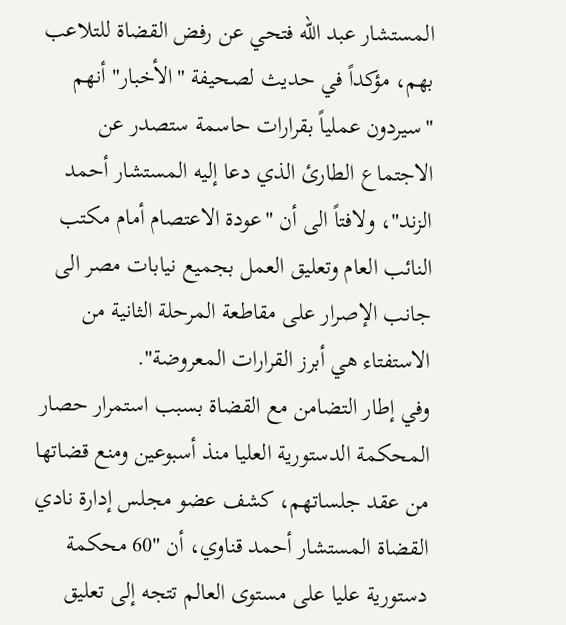المستشار عبد الله فتحي عن رفض القضاة للتلاعب بهم، مؤكداً في حديث لصحيفة "الأخبار" أنهم "سيردون عملياً بقرارات حاسمة ستصدر عن الاجتماع الطارئ الذي دعا إليه المستشار أحمد الزند"، ولافتاً الى أن "عودة الاعتصام أمام مكتب النائب العام وتعليق العمل بجميع نيابات مصر الى جانب الإصرار على مقاطعة المرحلة الثانية من الاستفتاء هي أبرز القرارات المعروضة".
وفي إطار التضامن مع القضاة بسبب استمرار حصار المحكمة الدستورية العليا منذ أسبوعين ومنع قضاتها من عقد جلساتهم، كشف عضو مجلس إدارة نادي القضاة المستشار أحمد قناوي، أن "60 محكمة دستورية عليا على مستوى العالم تتجه إلى تعليق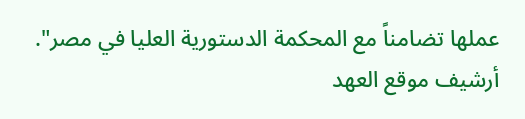عملها تضامناً مع المحكمة الدستورية العليا في مصر".
أرشيف موقع العهد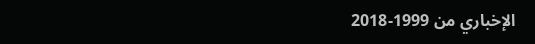الإخباري من 1999-2018